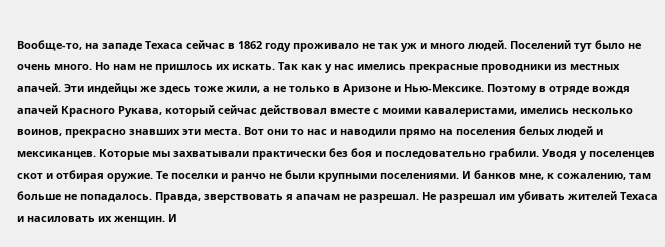Вообще-то, на западе Техаса сейчас в 1862 году проживало не так уж и много людей. Поселений тут было не очень много. Но нам не пришлось их искать. Так как у нас имелись прекрасные проводники из местных апачей. Эти индейцы же здесь тоже жили, а не только в Аризоне и Нью-Мексике. Поэтому в отряде вождя апачей Красного Рукава, который сейчас действовал вместе с моими кавалеристами, имелись несколько воинов, прекрасно знавших эти места. Вот они то нас и наводили прямо на поселения белых людей и мексиканцев. Которые мы захватывали практически без боя и последовательно грабили. Уводя у поселенцев скот и отбирая оружие. Те поселки и ранчо не были крупными поселениями. И банков мне, к сожалению, там больше не попадалось. Правда, зверствовать я апачам не разрешал. Не разрешал им убивать жителей Техаса и насиловать их женщин. И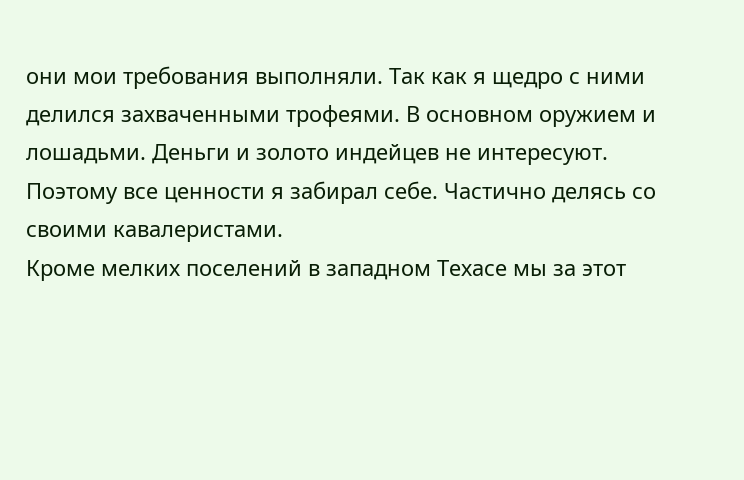они мои требования выполняли. Так как я щедро с ними делился захваченными трофеями. В основном оружием и лошадьми. Деньги и золото индейцев не интересуют. Поэтому все ценности я забирал себе. Частично делясь со своими кавалеристами.
Кроме мелких поселений в западном Техасе мы за этот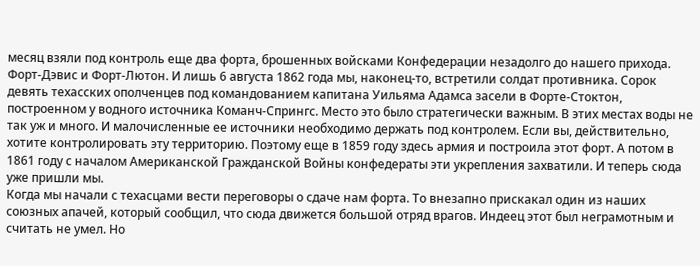месяц взяли под контроль еще два форта, брошенных войсками Конфедерации незадолго до нашего прихода. Форт-Дэвис и Форт-Лютон. И лишь 6 августа 1862 года мы, наконец-то, встретили солдат противника. Сорок девять техасских ополченцев под командованием капитана Уильяма Адамса засели в Форте-Стоктон, построенном у водного источника Команч-Спрингс. Место это было стратегически важным. В этих местах воды не так уж и много. И малочисленные ее источники необходимо держать под контролем. Если вы, действительно, хотите контролировать эту территорию. Поэтому еще в 1859 году здесь армия и построила этот форт. А потом в 1861 году с началом Американской Гражданской Войны конфедераты эти укрепления захватили. И теперь сюда уже пришли мы.
Когда мы начали с техасцами вести переговоры о сдаче нам форта. То внезапно прискакал один из наших союзных апачей, который сообщил, что сюда движется большой отряд врагов. Индеец этот был неграмотным и считать не умел. Но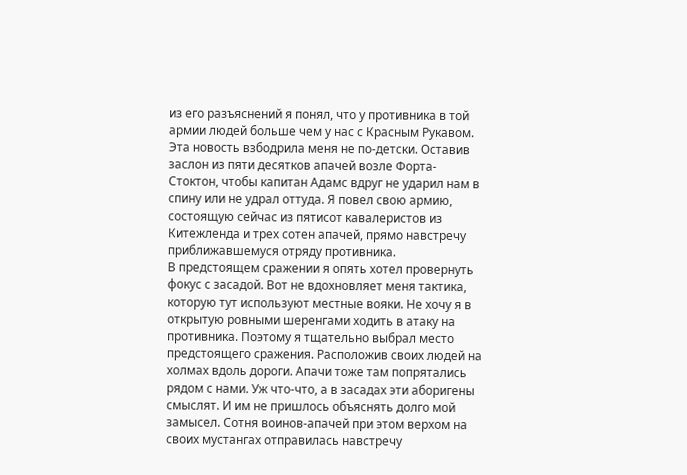из его разъяснений я понял, что у противника в той армии людей больше чем у нас с Красным Рукавом. Эта новость взбодрила меня не по-детски. Оставив заслон из пяти десятков апачей возле Форта-Стоктон, чтобы капитан Адамс вдруг не ударил нам в спину или не удрал оттуда. Я повел свою армию, состоящую сейчас из пятисот кавалеристов из Китежленда и трех сотен апачей, прямо навстречу приближавшемуся отряду противника.
В предстоящем сражении я опять хотел провернуть фокус с засадой. Вот не вдохновляет меня тактика, которую тут используют местные вояки. Не хочу я в открытую ровными шеренгами ходить в атаку на противника. Поэтому я тщательно выбрал место предстоящего сражения. Расположив своих людей на холмах вдоль дороги. Апачи тоже там попрятались рядом с нами. Уж что-что, а в засадах эти аборигены смыслят. И им не пришлось объяснять долго мой замысел. Сотня воинов-апачей при этом верхом на своих мустангах отправилась навстречу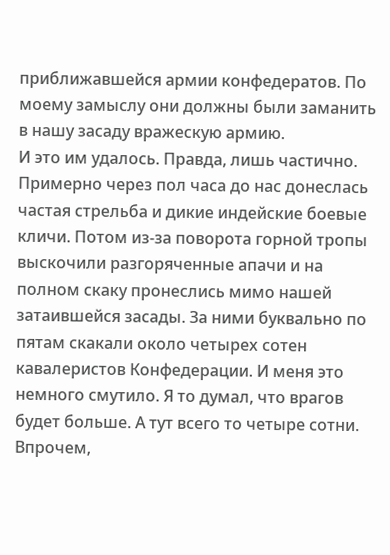приближавшейся армии конфедератов. По моему замыслу они должны были заманить в нашу засаду вражескую армию.
И это им удалось. Правда, лишь частично. Примерно через пол часа до нас донеслась частая стрельба и дикие индейские боевые кличи. Потом из-за поворота горной тропы выскочили разгоряченные апачи и на полном скаку пронеслись мимо нашей затаившейся засады. За ними буквально по пятам скакали около четырех сотен кавалеристов Конфедерации. И меня это немного смутило. Я то думал, что врагов будет больше. А тут всего то четыре сотни. Впрочем,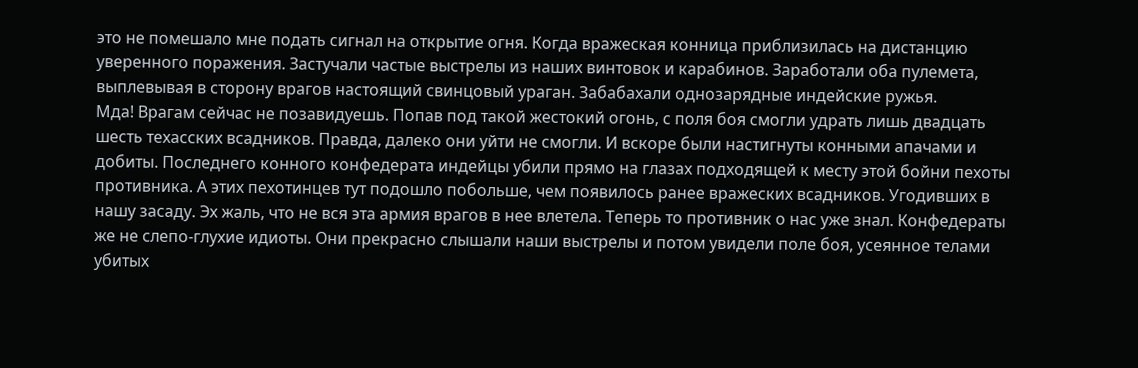это не помешало мне подать сигнал на открытие огня. Когда вражеская конница приблизилась на дистанцию уверенного поражения. Застучали частые выстрелы из наших винтовок и карабинов. Заработали оба пулемета, выплевывая в сторону врагов настоящий свинцовый ураган. Забабахали однозарядные индейские ружья.
Мда! Врагам сейчас не позавидуешь. Попав под такой жестокий огонь, с поля боя смогли удрать лишь двадцать шесть техасских всадников. Правда, далеко они уйти не смогли. И вскоре были настигнуты конными апачами и добиты. Последнего конного конфедерата индейцы убили прямо на глазах подходящей к месту этой бойни пехоты противника. А этих пехотинцев тут подошло побольше, чем появилось ранее вражеских всадников. Угодивших в нашу засаду. Эх жаль, что не вся эта армия врагов в нее влетела. Теперь то противник о нас уже знал. Конфедераты же не слепо-глухие идиоты. Они прекрасно слышали наши выстрелы и потом увидели поле боя, усеянное телами убитых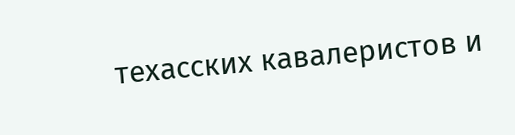техасских кавалеристов и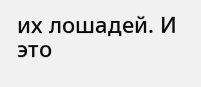их лошадей. И это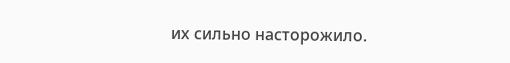их сильно насторожило.